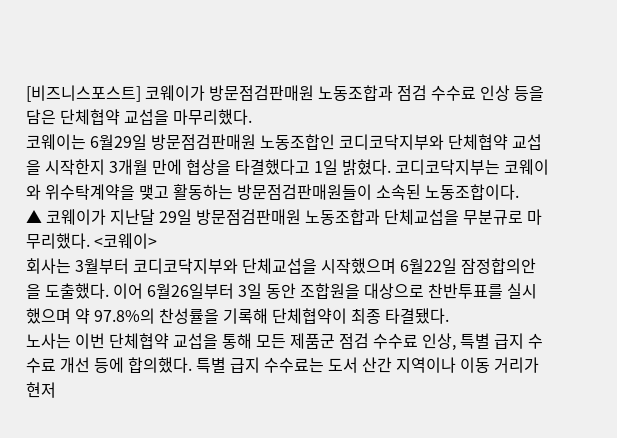[비즈니스포스트] 코웨이가 방문점검판매원 노동조합과 점검 수수료 인상 등을 담은 단체협약 교섭을 마무리했다.
코웨이는 6월29일 방문점검판매원 노동조합인 코디코닥지부와 단체협약 교섭을 시작한지 3개월 만에 협상을 타결했다고 1일 밝혔다. 코디코닥지부는 코웨이와 위수탁계약을 맺고 활동하는 방문점검판매원들이 소속된 노동조합이다.
▲ 코웨이가 지난달 29일 방문점검판매원 노동조합과 단체교섭을 무분규로 마무리했다. <코웨이>
회사는 3월부터 코디코닥지부와 단체교섭을 시작했으며 6월22일 잠정합의안을 도출했다. 이어 6월26일부터 3일 동안 조합원을 대상으로 찬반투표를 실시했으며 약 97.8%의 찬성률을 기록해 단체협약이 최종 타결됐다.
노사는 이번 단체협약 교섭을 통해 모든 제품군 점검 수수료 인상, 특별 급지 수수료 개선 등에 합의했다. 특별 급지 수수료는 도서 산간 지역이나 이동 거리가 현저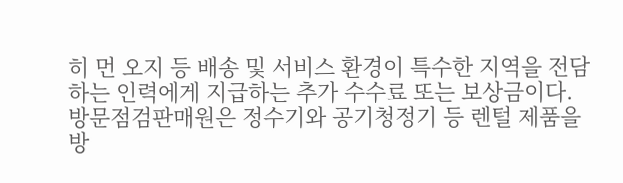히 먼 오지 등 배송 및 서비스 환경이 특수한 지역을 전담하는 인력에게 지급하는 추가 수수료 또는 보상금이다.
방문점검판매원은 정수기와 공기청정기 등 렌털 제품을 방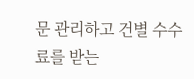문 관리하고 건별 수수료를 받는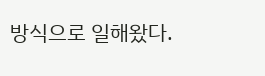방식으로 일해왔다.